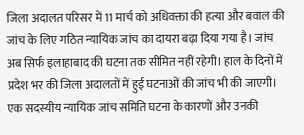जिला अदालत परिसर में 11 मार्च को अधिवक्ता की हत्या और बवाल की जांच के लिए गठित न्यायिक जांच का दायरा बढ़ा दिया गया है। जांच अब सिर्फ इलाहाबाद की घटना तक सीमित नहीं रहेगी। हाल के दिनों में प्रदेश भर की जिला अदालतों में हुई घटनाओं की जांच भी की जाएगी। एक सदस्यीय न्यायिक जांच समिति घटना के कारणों और उनकी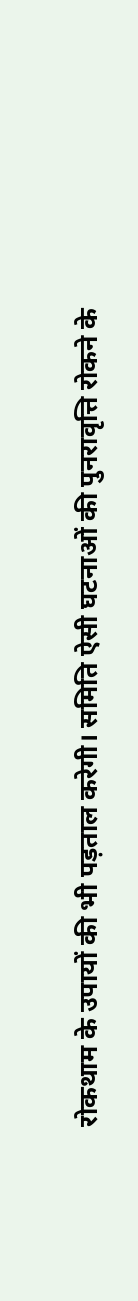रोकथाम के उपायों की भी पड़ताल करेगी। समिति ऐसी घटनाओं की पुनरावृत्ति रोकने के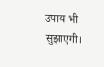उपाय भी सुझाएगी।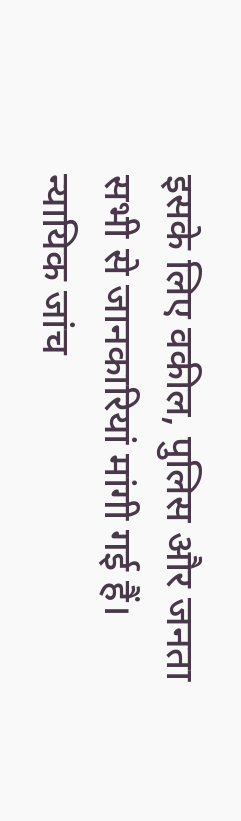इसके लिए वकील, पुलिस और जनता सभी से जानकारियां मांगी गई हैं। न्यायिक जांच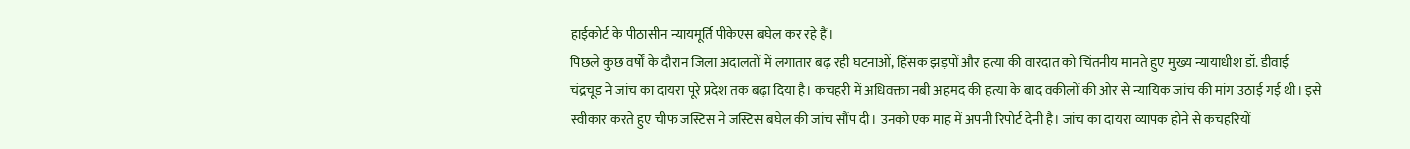हाईकोर्ट के पीठासीन न्यायमूर्ति पीकेएस बघेल कर रहे हैं।
पिछले कुछ वर्षों के दौरान जिला अदालतों में लगातार बढ़ रही घटनाओं, हिंसक झड़पों और हत्या की वारदात को चिंतनीय मानते हुए मुख्य न्यायाधीश डॉ. डीवाई चंद्रचूड ने जांच का दायरा पूरे प्रदेश तक बढ़ा दिया है। कचहरी में अधिवक्ता नबी अहमद की हत्या के बाद वकीलों की ओर से न्यायिक जांच की मांग उठाई गई थी। इसे स्वीकार करते हुए चीफ जस्टिस ने जस्टिस बघेल की जांच सौंप दी। उनको एक माह में अपनी रिपोर्ट देनी है। जांच का दायरा व्यापक होने से कचहरियों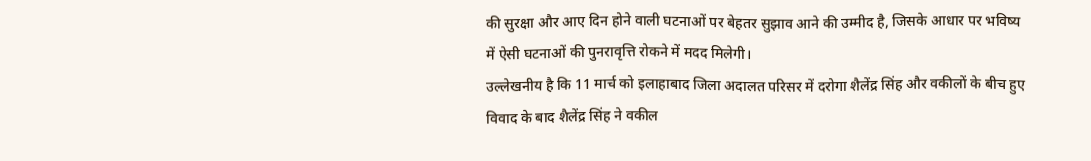की सुरक्षा और आए दिन होने वाली घटनाओं पर बेहतर सुझाव आने की उम्मीद है, जिसके आधार पर भविष्य में ऐसी घटनाओं की पुनरावृत्ति रोकने में मदद मिलेगी।
उल्लेखनीय है कि 11 मार्च को इलाहाबाद जिला अदालत परिसर में दरोगा शैलेंद्र सिंह और वकीलों के बीच हुए विवाद के बाद शैलेंद्र सिंह ने वकील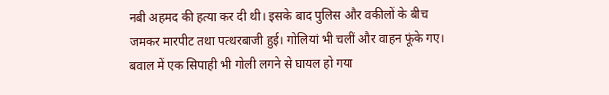नबी अहमद की हत्या कर दी थी। इसके बाद पुलिस और वकीलों के बीच जमकर मारपीट तथा पत्थरबाजी हुई। गोलियां भी चलीं और वाहन फूंके गए। बवाल में एक सिपाही भी गोली लगने से घायल हो गया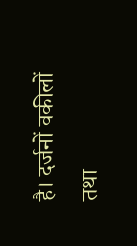है। दर्जनों वकीलों तथा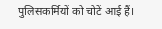पुलिसकर्मियों को चोटें आई हैं।